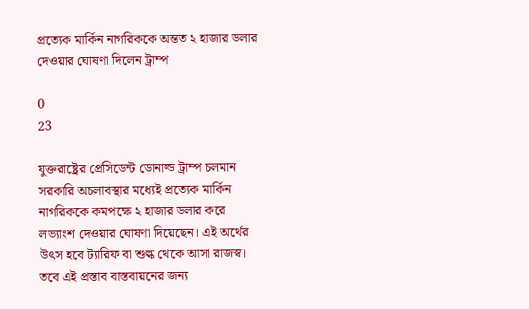প্রত্যেক মার্কিন নাগরিককে অন্তত ২ হাজার ডলার দেওয়ার ঘোষণা দিলেন ট্রাম্প

0
23

যুক্তরাষ্ট্রের প্রেসিডেন্ট ডোনাল্ড ট্রাম্প চলমান সরকারি অচলাবস্থার মধ্যেই প্রত্যেক মার্কিন নাগরিককে কমপক্ষে ২ হাজার ডলার করে লভ্যাংশ দেওয়ার ঘোষণা দিয়েছেন। এই অর্থের উৎস হবে ট্যারিফ বা শুল্ক থেকে আসা রাজস্ব। তবে এই প্রস্তাব বাস্তবায়নের জন্য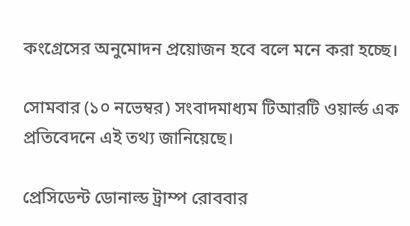কংগ্রেসের অনুমোদন প্রয়োজন হবে বলে মনে করা হচ্ছে।

সোমবার (১০ নভেম্বর) সংবাদমাধ্যম টিআরটি ওয়ার্ল্ড এক প্রতিবেদনে এই তথ্য জানিয়েছে।

প্রেসিডেন্ট ডোনাল্ড ট্রাম্প রোববার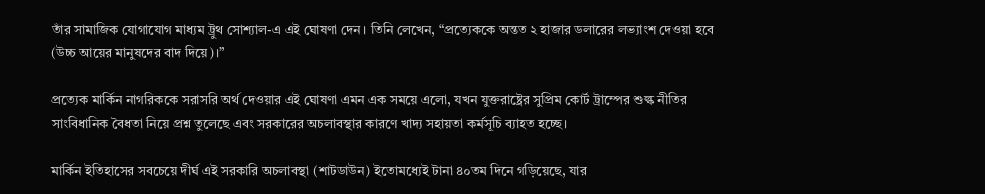তাঁর সামাজিক যোগাযোগ মাধ্যম ট্রুথ সোশ্যাল-এ এই ঘোষণা দেন। তিনি লেখেন, “প্রত্যেককে অন্তত ২ হাজার ডলারের লভ্যাংশ দেওয়া হবে (উচ্চ আয়ের মানুষদের বাদ দিয়ে)।”

প্রত্যেক মার্কিন নাগরিককে সরাসরি অর্থ দেওয়ার এই ঘোষণা এমন এক সময়ে এলো, যখন যুক্তরাষ্ট্রের সুপ্রিম কোর্ট ট্রাম্পের শুল্ক নীতির সাংবিধানিক বৈধতা নিয়ে প্রশ্ন তুলেছে এবং সরকারের অচলাবস্থার কারণে খাদ্য সহায়তা কর্মসূচি ব্যাহত হচ্ছে।

মার্কিন ইতিহাসের সবচেয়ে দীর্ঘ এই সরকারি অচলাবস্থা (শাটডাউন) ইতোমধ্যেই টানা ৪০তম দিনে গড়িয়েছে, যার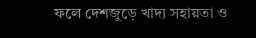ফলে দেশজুড়ে খাদ্য সহায়তা ও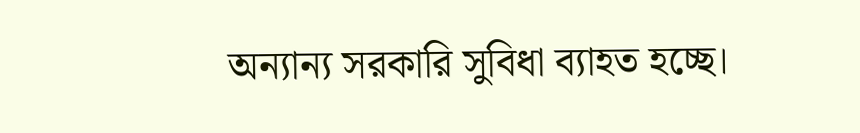অন্যান্য সরকারি সুবিধা ব্যাহত হচ্ছে।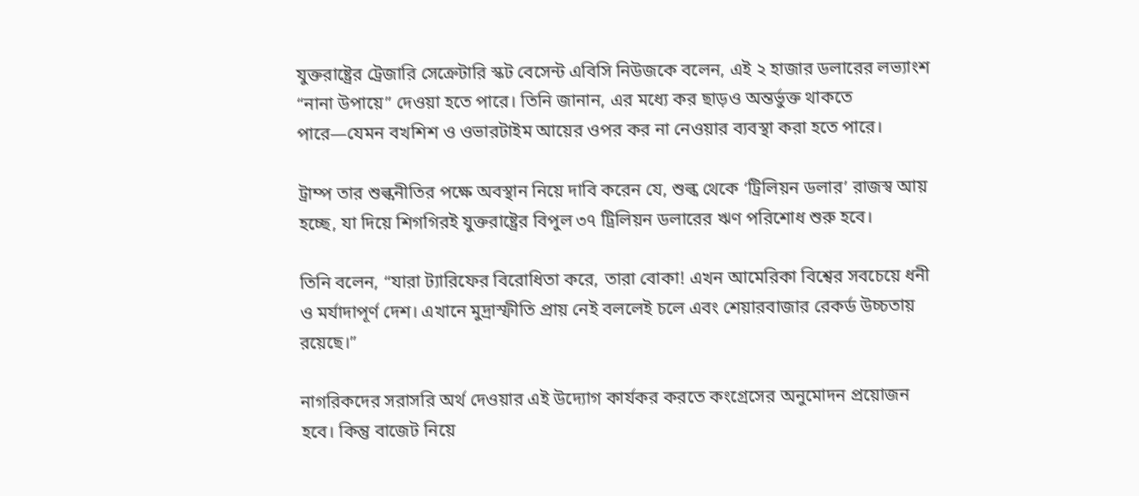যুক্তরাষ্ট্রের ট্রেজারি সেক্রেটারি স্কট বেসেন্ট এবিসি নিউজকে বলেন, এই ২ হাজার ডলারের লভ্যাংশ “নানা উপায়ে” দেওয়া হতে পারে। তিনি জানান, এর মধ্যে কর ছাড়ও অন্তর্ভুক্ত থাকতে পারে—যেমন বখশিশ ও ওভারটাইম আয়ের ওপর কর না নেওয়ার ব্যবস্থা করা হতে পারে।

ট্রাম্প তার শুল্কনীতির পক্ষে অবস্থান নিয়ে দাবি করেন যে, শুল্ক থেকে ‘ট্রিলিয়ন ডলার’ রাজস্ব আয় হচ্ছে, যা দিয়ে শিগগিরই যুক্তরাষ্ট্রের বিপুল ৩৭ ট্রিলিয়ন ডলারের ঋণ পরিশোধ শুরু হবে।

তিনি বলেন, “যারা ট্যারিফের বিরোধিতা করে, তারা বোকা! এখন আমেরিকা বিশ্বের সবচেয়ে ধনী ও মর্যাদাপূর্ণ দেশ। এখানে মুদ্রাস্ফীতি প্রায় নেই বললেই চলে এবং শেয়ারবাজার রেকর্ড উচ্চতায় রয়েছে।”

নাগরিকদের সরাসরি অর্থ দেওয়ার এই উদ্যোগ কার্যকর করতে কংগ্রেসের অনুমোদন প্রয়োজন হবে। কিন্তু বাজেট নিয়ে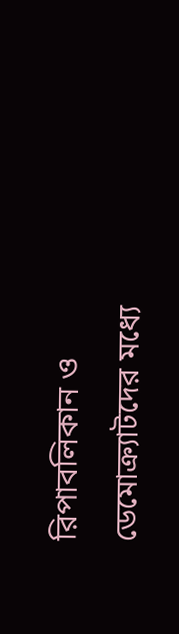রিপাবলিকান ও ডেমোক্র্যাটদের মধ্যে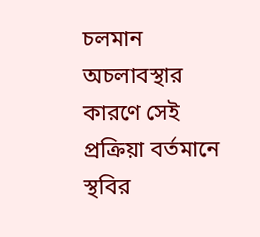চলমান অচলাবস্থার কারণে সেই প্রক্রিয়া বর্তমানে স্থবির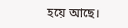হয়ে আছে।